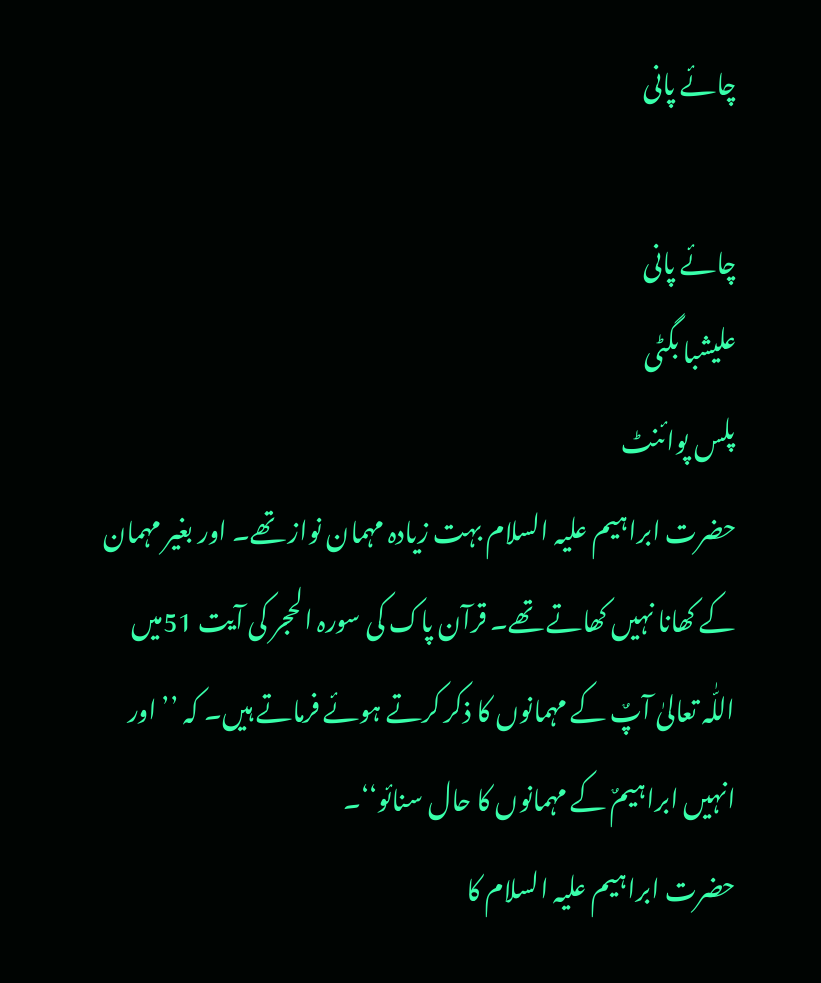چائے پانی

چائے پانی
علیشبا بگٹی
پلس پوائنٹ
حضرت ابراہیم علیہ السلام بہت زیادہ مہمان نواز تھے۔ اور بغیر مہمان کے کھانا نہیں کھاتے تھے۔ قرآن پاک کی سورہ الحجر کی آیت 51میں اللّٰہ تعالیٰ آپٌ کے مہمانوں کا ذکر کرتے ہوئے فرماتے ہیں۔ کہ ’’ اور انہیں ابراہیمٌ کے مہمانوں کا حال سنائو‘‘۔
حضرت ابراہیم علیہ السلام کا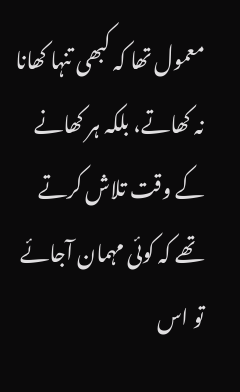معمول تھا کہ کبھی تنہا کھانا نہ کھاتے، بلکہ ہر کھانے کے وقت تلاش کرتے تھے کہ کوئی مہمان آجائے تو اس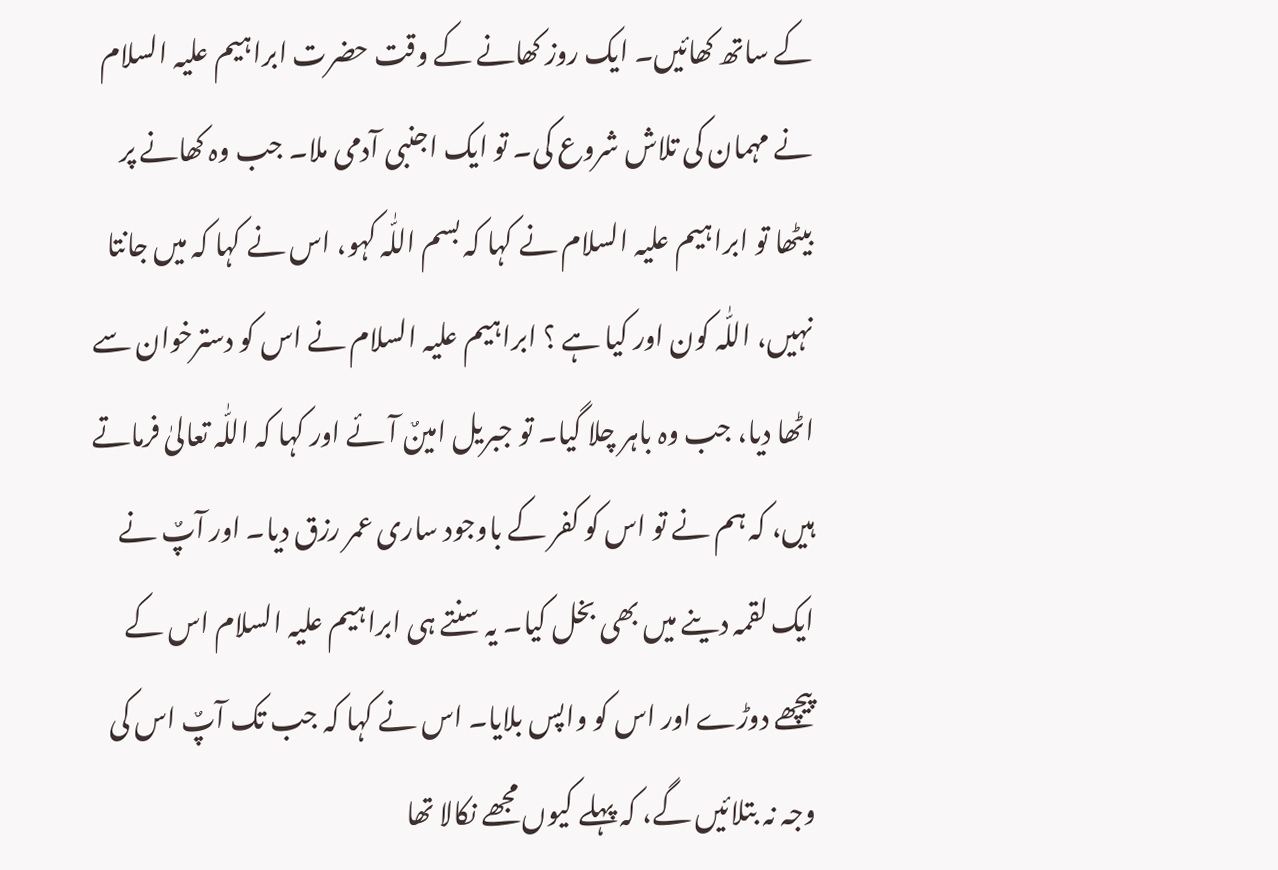کے ساتھ کھائیں۔ ایک روز کھانے کے وقت حضرت ابراہیم علیہ السلام نے مہمان کی تلاش شروع کی۔ تو ایک اجنبی آدمی ملا۔ جب وہ کھانے پر بیٹھا تو ابراہیم علیہ السلام نے کہا کہ بسم اللّٰہ کہو، اس نے کہا کہ میں جانتا نہیں، اللّٰہ کون اور کیا ہے ؟ ابراہیم علیہ السلام نے اس کو دسترخوان سے اٹھا دیا، جب وہ باہر چلا گیا۔ تو جبریل امینٌ آئے اور کہا کہ اللّٰہ تعالیٰ فرماتے ہیں، کہ ہم نے تو اس کو کفر کے باوجود ساری عمر رزق دیا۔ اور آپٌ نے ایک لقمہ دینے میں بھی بخل کیا۔ یہ سنتے ہی ابراہیم علیہ السلام اس کے پیچھے دوڑے اور اس کو واپس بلایا۔ اس نے کہا کہ جب تک آپٌ اس کی وجہ نہ بتلائیں گے، کہ پہلے کیوں مجھے نکالا تھا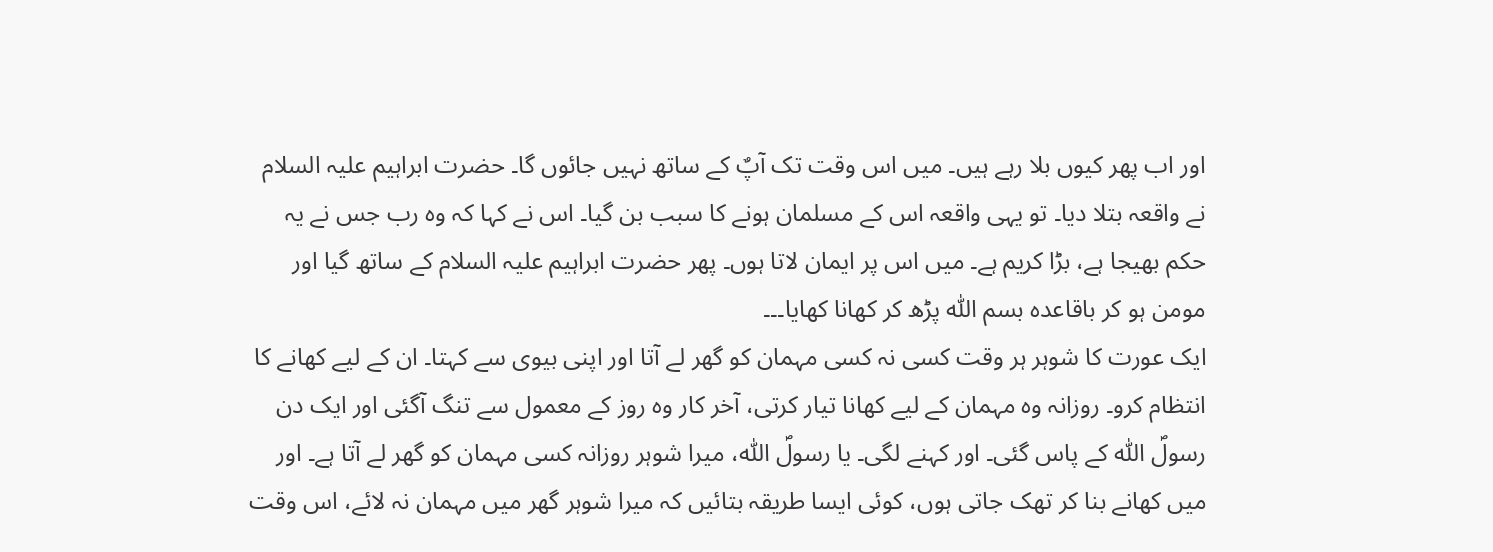اور اب پھر کیوں بلا رہے ہیں۔ میں اس وقت تک آپٌ کے ساتھ نہیں جائوں گا۔ حضرت ابراہیم علیہ السلام نے واقعہ بتلا دیا۔ تو یہی واقعہ اس کے مسلمان ہونے کا سبب بن گیا۔ اس نے کہا کہ وہ رب جس نے یہ حکم بھیجا ہے، بڑا کریم ہے۔ میں اس پر ایمان لاتا ہوں۔ پھر حضرت ابراہیم علیہ السلام کے ساتھ گیا اور مومن ہو کر باقاعدہ بسم اللّٰہ پڑھ کر کھانا کھایا۔۔۔
ایک عورت کا شوہر ہر وقت کسی نہ کسی مہمان کو گھر لے آتا اور اپنی بیوی سے کہتا۔ ان کے لیے کھانے کا انتظام کرو۔ روزانہ وہ مہمان کے لیے کھانا تیار کرتی، آخر کار وہ روز کے معمول سے تنگ آگئی اور ایک دن رسولؐ اللّٰہ کے پاس گئی۔ اور کہنے لگی۔ یا رسولؐ اللّٰہ، میرا شوہر روزانہ کسی مہمان کو گھر لے آتا ہے۔ اور میں کھانے بنا کر تھک جاتی ہوں، کوئی ایسا طریقہ بتائیں کہ میرا شوہر گھر میں مہمان نہ لائے، اس وقت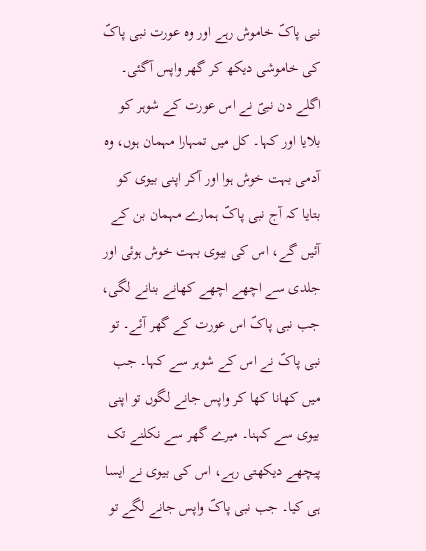نبی پاکؐ خاموش رہے اور وہ عورت نبی پاکؐ کی خاموشی دیکھ کر گھر واپس آگئی۔ اگلے دن نبیؐ نے اس عورت کے شوہر کو بلایا اور کہا۔ کل میں تمہارا مہمان ہوں، وہ آدمی بہت خوش ہوا اور آکر اپنی بیوی کو بتایا کہ آج نبی پاکؐ ہمارے مہمان بن کے آئیں گے، اس کی بیوی بہت خوش ہوئی اور جلدی سے اچھے اچھے کھانے بنانے لگی، جب نبی پاکؐ اس عورت کے گھر آئے۔ تو نبی پاکؐ نے اس کے شوہر سے کہا۔ جب میں کھانا کھا کر واپس جانے لگوں تو اپنی بیوی سے کہنا۔ میرے گھر سے نکلنے تک پیچھے دیکھتی رہے، اس کی بیوی نے ایسا ہی کیا۔ جب نبی پاکؐ واپس جانے لگے تو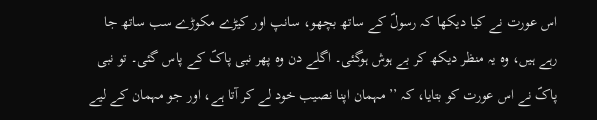اس عورت نے کیا دیکھا کہ رسولؐ کے ساتھ بچھو، سانپ اور کیڑے مکوڑے سب ساتھ جا رہے ہیں، وہ یہ منظر دیکھ کر بے ہوش ہوگئی۔ اگلے دن وہ پھر نبی پاکؐ کے پاس گئی۔ تو نبی پاکؐ نے اس عورت کو بتایا، کہ ’’ مہمان اپنا نصیب خود لے کر آتا ہے، اور جو مہمان کے لیے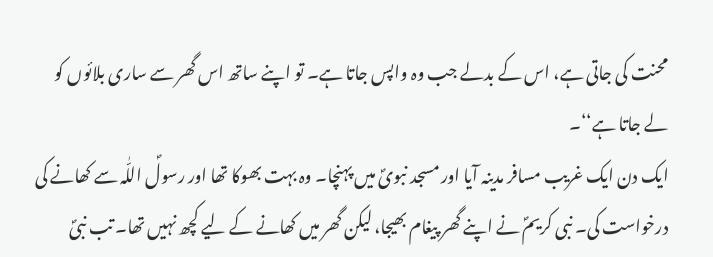محنت کی جاتی ہے، اس کے بدلے جب وہ واپس جاتا ہے۔ تو اپنے ساتھ اس گھر سے ساری بلائوں کو لے جاتا ہے‘‘۔
ایک دن ایک غریب مسافر مدینہ آیا اور مسجد نبویؐ میں پہنچا۔ وہ بہت بھوکا تھا اور رسولؐ اللّٰہ سے کھانے کی درخواست کی۔ نبی کریمؐ نے اپنے گھر پیغام بھیجا، لیکن گھر میں کھانے کے لیے کچھ نہیں تھا۔ تب نبیؐ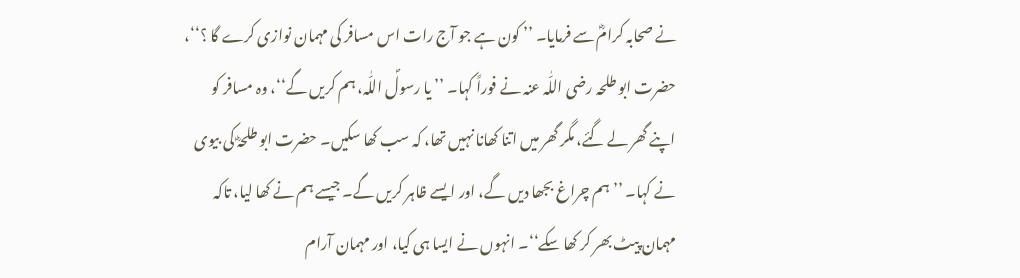نے صحابہ کرامؓ سے فرمایا۔ ’’ کون ہے جو آج رات اس مسافر کی مہمان نوازی کرے گا ؟‘‘، حضرت ابو طلحہ رضی اللّٰہ عنہ نے فوراً کہا۔ ’’ یا رسولؐ اللّٰہ، ہم کریں گے‘‘، وہ مسافر کو اپنے گھر لے گئے، مگر گھر میں اتنا کھانا نہیں تھا، کہ سب کھا سکیں۔ حضرت ابو طلحہؓ کی بیوی نے کہا۔ ’’ ہم چراغ بجھا دیں گے، اور ایسے ظاہر کریں گے۔ جیسے ہم نے کھا لیا، تاکہ مہمان پیٹ بھر کر کھا سکے‘‘۔ انہوں نے ایسا ہی کیا، اور مہمان آرام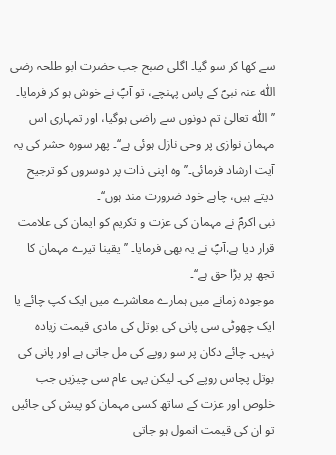سے کھا کر سو گیا۔ اگلی صبح جب حضرت ابو طلحہ رضی اللّٰہ عنہ نبیؐ کے پاس پہنچے، تو آپؐ نے خوش ہو کر فرمایا۔ ’’ اللّٰہ تعالیٰ تم دونوں سے راضی ہوگیا، اور تمہاری اس مہمان نوازی پر وحی نازل ہوئی ہے‘‘۔ پھر سورہ حشر کی یہ آیت ارشاد فرمائی۔’’ وہ اپنی ذات پر دوسروں کو ترجیح دیتے ہیں، چاہے خود ضرورت مند ہوں‘‘۔
نبی اکرمؐ نے مہمان کی عزت و تکریم کو ایمان کی علامت قرار دیا ہے.آپؐ نے یہ بھی فرمایا۔ ’’ یقینا تیرے مہمان کا تجھ پر بڑا حق ہے‘‘۔
موجودہ زمانے میں ہمارے معاشرے میں ایک کپ چائے یا ایک چھوٹی سی پانی کی بوتل کی مادی قیمت زیادہ نہیں۔ چائے دکان پر سو روپے کی مل جاتی ہے اور پانی کی بوتل پچاس روپے کی۔ لیکن یہی عام سی چیزیں جب خلوص اور عزت کے ساتھ کسی مہمان کو پیش کی جائیں تو ان کی قیمت انمول ہو جاتی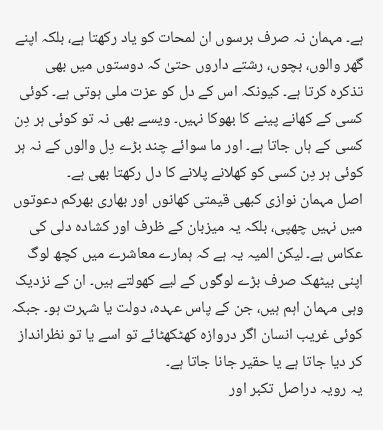ہے۔ مہمان نہ صرف برسوں ان لمحات کو یاد رکھتا ہے، بلکہ اپنے گھر والوں، بچوں، رشتے داروں حتیٰ کہ دوستوں میں بھی تذکرہ کرتا ہے۔ کیونکہ اس کے دل کو عزت ملی ہوتی ہے۔ کوئی کسی کے کھانے پینے کا بھوکا نہیں۔ ویسے بھی نہ تو کوئی ہر دِن کسی کے ہاں جاتا ہے۔ اور ما سوائے چند بڑے دِل والوں کے نہ ہر کوئی ہر دِن کسی کو کھلانے پلانے کا دل رکھتا بھی ہے۔
اصل مہمان نوازی کبھی قیمتی کھانوں اور بھاری بھرکم دعوتوں میں نہیں چھپی، بلکہ یہ میزبان کے ظرف اور کشادہ دلی کی عکاس ہے۔ لیکن المیہ یہ ہے کہ ہمارے معاشرے میں کچھ لوگ اپنی بیٹھک صرف بڑے لوگوں کے لیے کھولتے ہیں۔ ان کے نزدیک وہی مہمان اہم ہیں، جن کے پاس عہدہ، دولت یا شہرت ہو۔ جبکہ کوئی غریب انسان اگر دروازہ کھٹکھٹائے تو اسے یا تو نظرانداز کر دیا جاتا ہے یا حقیر جانا جاتا ہے۔
یہ رویہ دراصل تکبر اور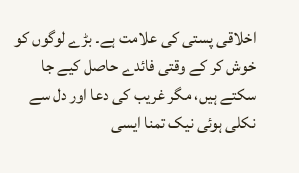اخلاقی پستی کی علامت ہے۔ بڑے لوگوں کو خوش کر کے وقتی فائدے حاصل کیے جا سکتے ہیں، مگر غریب کی دعا اور دل سے نکلی ہوئی نیک تمنا ایسی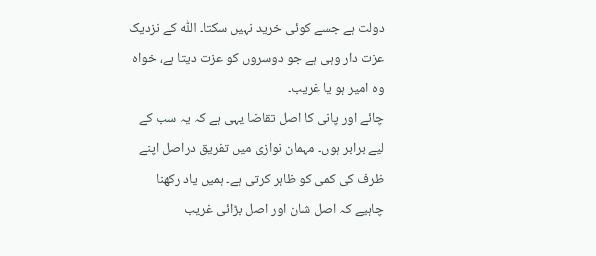دولت ہے جسے کوئی خرید نہیں سکتا۔ اللّٰہ کے نزدیک عزت دار وہی ہے جو دوسروں کو عزت دیتا ہے، خواہ وہ امیر ہو یا غریب۔
چائے اور پانی کا اصل تقاضا یہی ہے کہ یہ سب کے لیے برابر ہوں۔ مہمان نوازی میں تفریق دراصل اپنے ظرف کی کمی کو ظاہر کرتی ہے۔ ہمیں یاد رکھنا چاہیے کہ اصل شان اور اصل بڑائی غریب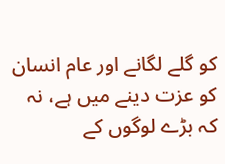کو گلے لگانے اور عام انسان کو عزت دینے میں ہے، نہ کہ بڑے لوگوں کے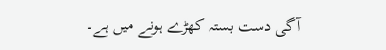آگی دست بستہ کھڑے ہونے میں ہے۔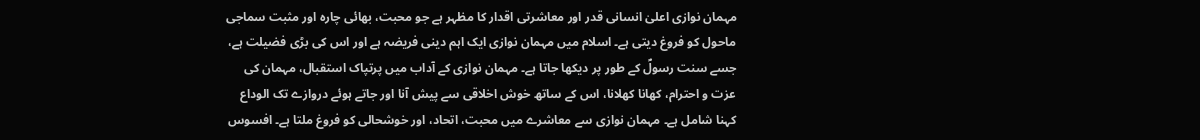مہمان نوازی اعلیٰ انسانی قدر اور معاشرتی اقدار کا مظہر ہے جو محبت، بھائی چارہ اور مثبت سماجی ماحول کو فروغ دیتی ہے۔ اسلام میں مہمان نوازی ایک اہم دینی فریضہ ہے اور اس کی بڑی فضیلت ہے، جسے سنت رسولؐ کے طور پر دیکھا جاتا ہے۔ مہمان نوازی کے آداب میں پرتپاک استقبال، مہمان کی عزت و احترام، کھانا کھلانا، اس کے ساتھ خوش اخلاقی سے پیش آنا اور جاتے ہوئے دروازے تک الوداع کہنا شامل ہے۔ مہمان نوازی سے معاشرے میں محبت، اتحاد، اور خوشحالی کو فروغ ملتا ہے۔ افسوس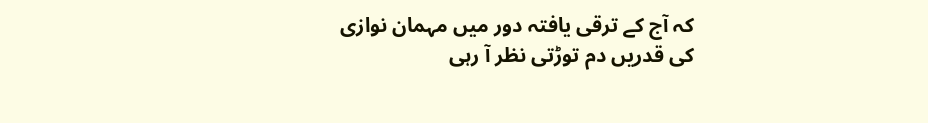کہ آج کے ترقی یافتہ دور میں مہمان نوازی کی قدریں دم توڑتی نظر آ رہی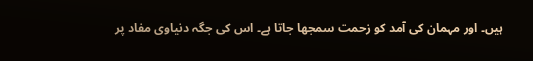ہیں۔ اور مہمان کی آمد کو زحمت سمجھا جاتا ہے۔ اس کی جگہ دنیاوی مفاد پر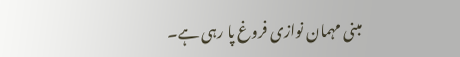مبنی مہمان نوازی فروغ پا رہی ہے۔